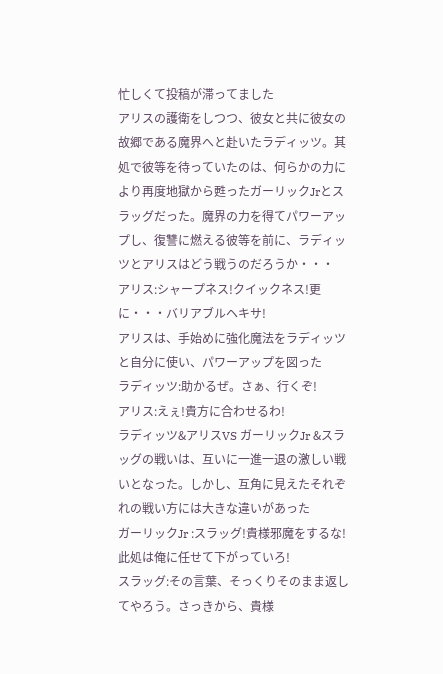忙しくて投稿が滞ってました
アリスの護衛をしつつ、彼女と共に彼女の故郷である魔界へと赴いたラディッツ。其処で彼等を待っていたのは、何らかの力により再度地獄から甦ったガーリックJrとスラッグだった。魔界の力を得てパワーアップし、復讐に燃える彼等を前に、ラディッツとアリスはどう戦うのだろうか・・・
アリス:シャープネス!クイックネス!更に・・・バリアブルヘキサ!
アリスは、手始めに強化魔法をラディッツと自分に使い、パワーアップを図った
ラディッツ:助かるぜ。さぁ、行くぞ!
アリス:えぇ!貴方に合わせるわ!
ラディッツ&アリスVS ガーリックJr &スラッグの戦いは、互いに一進一退の激しい戦いとなった。しかし、互角に見えたそれぞれの戦い方には大きな違いがあった
ガーリックJr :スラッグ!貴様邪魔をするな!此処は俺に任せて下がっていろ!
スラッグ:その言葉、そっくりそのまま返してやろう。さっきから、貴様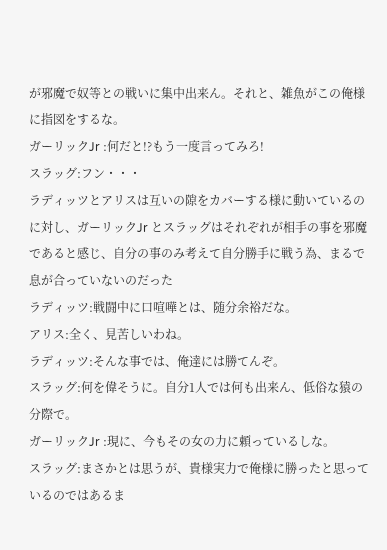が邪魔で奴等との戦いに集中出来ん。それと、雑魚がこの俺様に指図をするな。
ガーリックJr :何だと!?もう一度言ってみろ!
スラッグ:フン・・・
ラディッツとアリスは互いの隙をカバーする様に動いているのに対し、ガーリックJr とスラッグはそれぞれが相手の事を邪魔であると感じ、自分の事のみ考えて自分勝手に戦う為、まるで息が合っていないのだった
ラディッツ:戦闘中に口喧嘩とは、随分余裕だな。
アリス:全く、見苦しいわね。
ラディッツ:そんな事では、俺達には勝てんぞ。
スラッグ:何を偉そうに。自分1人では何も出来ん、低俗な猿の分際で。
ガーリックJr :現に、今もその女の力に頼っているしな。
スラッグ:まさかとは思うが、貴様実力で俺様に勝ったと思っているのではあるま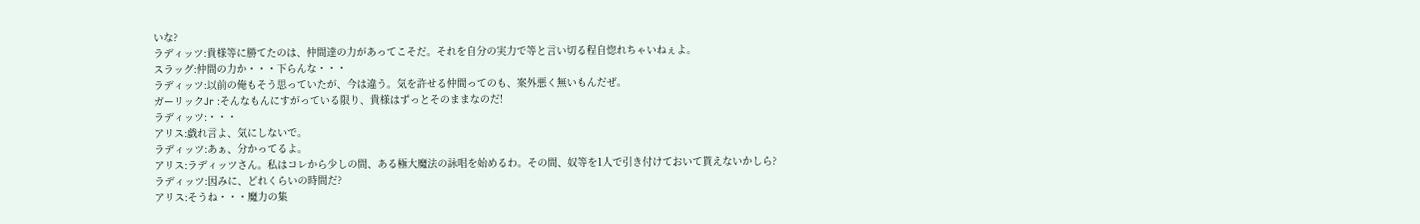いな?
ラディッツ:貴様等に勝てたのは、仲間達の力があってこそだ。それを自分の実力で等と言い切る程自惚れちゃいねぇよ。
スラッグ:仲間の力か・・・下らんな・・・
ラディッツ:以前の俺もそう思っていたが、今は違う。気を許せる仲間ってのも、案外悪く無いもんだぜ。
ガーリックJr :そんなもんにすがっている限り、貴様はずっとそのままなのだ!
ラディッツ:・・・
アリス:戯れ言よ、気にしないで。
ラディッツ:あぁ、分かってるよ。
アリス:ラディッツさん。私はコレから少しの間、ある極大魔法の詠唱を始めるわ。その間、奴等を1人で引き付けておいて貰えないかしら?
ラディッツ:因みに、どれくらいの時間だ?
アリス:そうね・・・魔力の集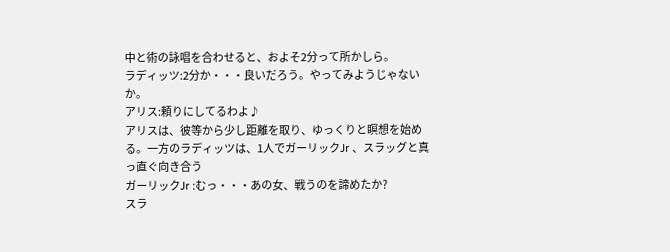中と術の詠唱を合わせると、およそ2分って所かしら。
ラディッツ:2分か・・・良いだろう。やってみようじゃないか。
アリス:頼りにしてるわよ♪
アリスは、彼等から少し距離を取り、ゆっくりと瞑想を始める。一方のラディッツは、1人でガーリックJr 、スラッグと真っ直ぐ向き合う
ガーリックJr :むっ・・・あの女、戦うのを諦めたか?
スラ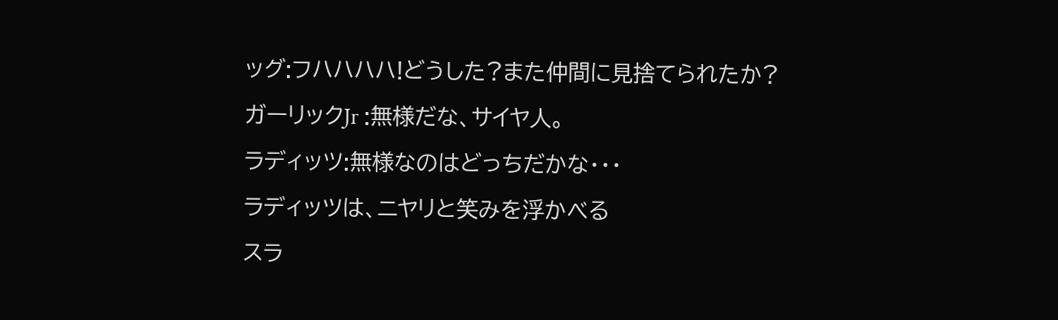ッグ:フハハハハ!どうした?また仲間に見捨てられたか?
ガーリックJr :無様だな、サイヤ人。
ラディッツ:無様なのはどっちだかな・・・
ラディッツは、ニヤリと笑みを浮かべる
スラ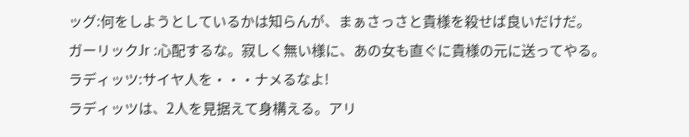ッグ:何をしようとしているかは知らんが、まぁさっさと貴様を殺せば良いだけだ。
ガーリックJr :心配するな。寂しく無い様に、あの女も直ぐに貴様の元に送ってやる。
ラディッツ:サイヤ人を・・・ナメるなよ!
ラディッツは、2人を見据えて身構える。アリ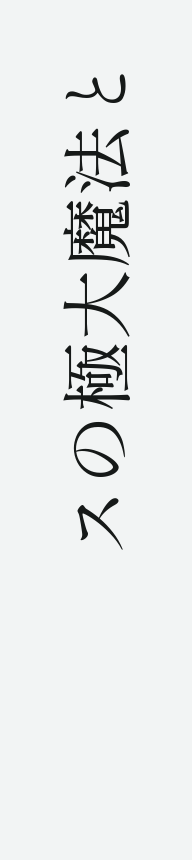スの極大魔法と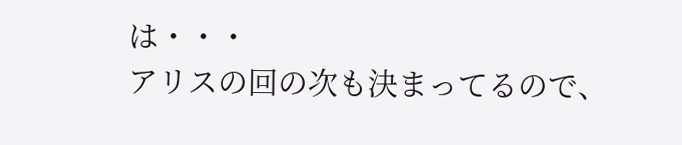は・・・
アリスの回の次も決まってるので、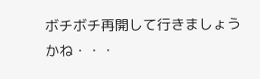ボチボチ再開して行きましょうかね・・・